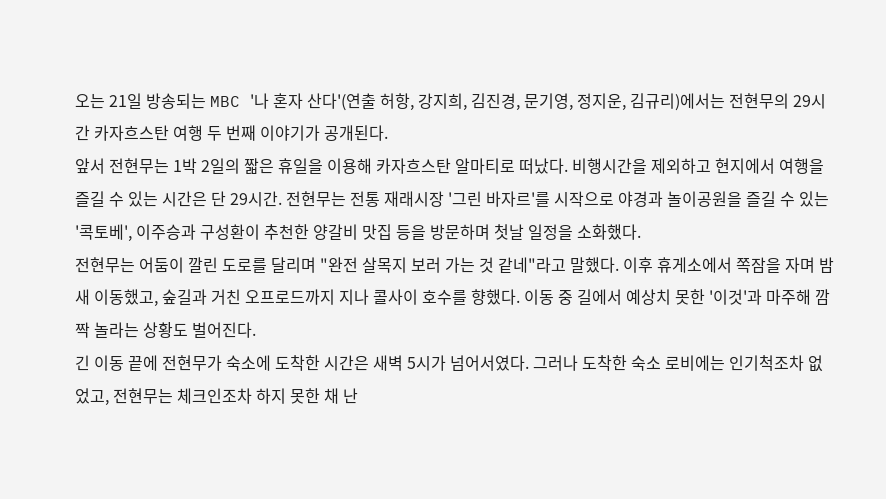오는 21일 방송되는 MBC '나 혼자 산다'(연출 허항, 강지희, 김진경, 문기영, 정지운, 김규리)에서는 전현무의 29시간 카자흐스탄 여행 두 번째 이야기가 공개된다.
앞서 전현무는 1박 2일의 짧은 휴일을 이용해 카자흐스탄 알마티로 떠났다. 비행시간을 제외하고 현지에서 여행을 즐길 수 있는 시간은 단 29시간. 전현무는 전통 재래시장 '그린 바자르'를 시작으로 야경과 놀이공원을 즐길 수 있는 '콕토베', 이주승과 구성환이 추천한 양갈비 맛집 등을 방문하며 첫날 일정을 소화했다.
전현무는 어둠이 깔린 도로를 달리며 "완전 살목지 보러 가는 것 같네"라고 말했다. 이후 휴게소에서 쪽잠을 자며 밤새 이동했고, 숲길과 거친 오프로드까지 지나 콜사이 호수를 향했다. 이동 중 길에서 예상치 못한 '이것'과 마주해 깜짝 놀라는 상황도 벌어진다.
긴 이동 끝에 전현무가 숙소에 도착한 시간은 새벽 5시가 넘어서였다. 그러나 도착한 숙소 로비에는 인기척조차 없었고, 전현무는 체크인조차 하지 못한 채 난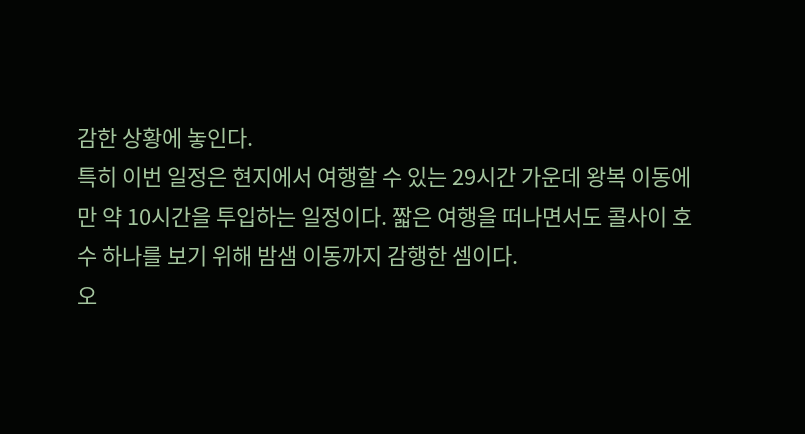감한 상황에 놓인다.
특히 이번 일정은 현지에서 여행할 수 있는 29시간 가운데 왕복 이동에만 약 10시간을 투입하는 일정이다. 짧은 여행을 떠나면서도 콜사이 호수 하나를 보기 위해 밤샘 이동까지 감행한 셈이다.
오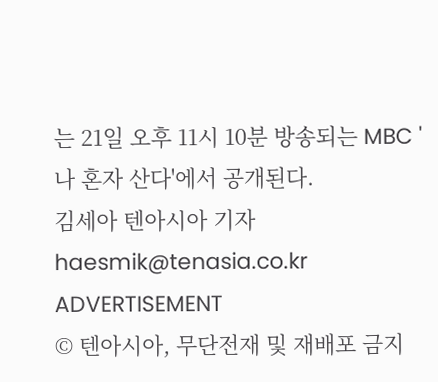는 21일 오후 11시 10분 방송되는 MBC '나 혼자 산다'에서 공개된다.
김세아 텐아시아 기자 haesmik@tenasia.co.kr
ADVERTISEMENT
© 텐아시아, 무단전재 및 재배포 금지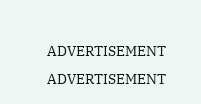ADVERTISEMENT
ADVERTISEMENT